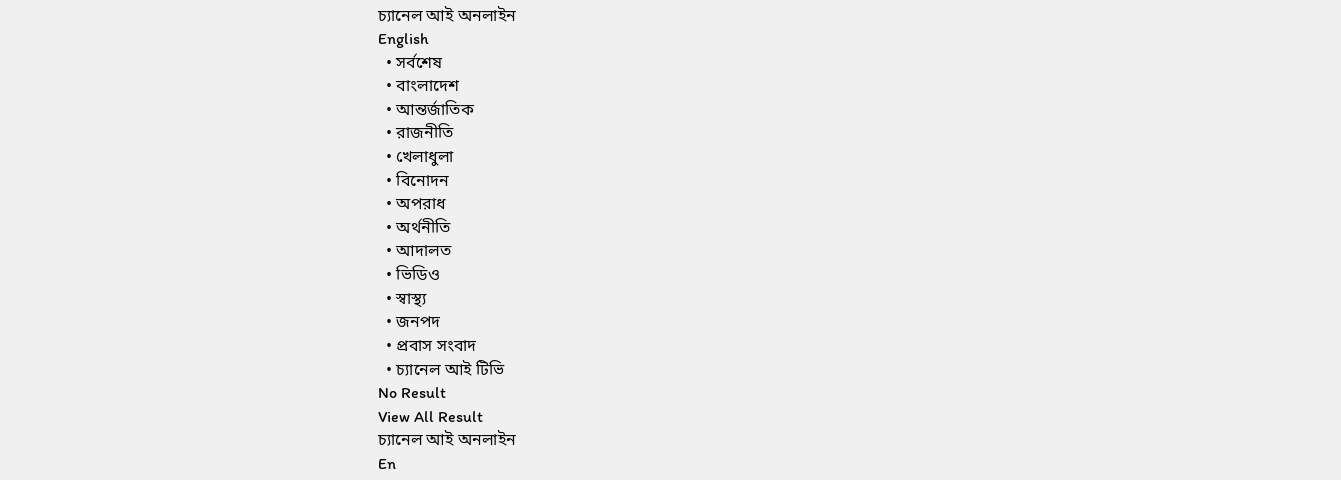চ্যানেল আই অনলাইন
English
  • সর্বশেষ
  • বাংলাদেশ
  • আন্তর্জাতিক
  • রাজনীতি
  • খেলাধুলা
  • বিনোদন
  • অপরাধ
  • অর্থনীতি
  • আদালত
  • ভিডিও
  • স্বাস্থ্য
  • জনপদ
  • প্রবাস সংবাদ
  • চ্যানেল আই টিভি
No Result
View All Result
চ্যানেল আই অনলাইন
En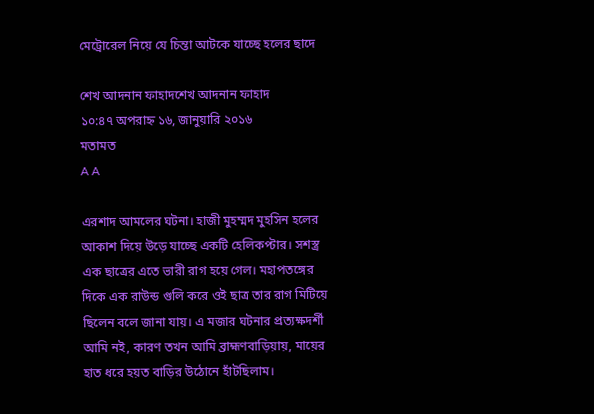মেট্রোরেল নিয়ে যে চিন্তা আটকে যাচ্ছে হলের ছাদে

শেখ আদনান ফাহাদশেখ আদনান ফাহাদ
১০:৪৭ অপরাহ্ন ১৬, জানুয়ারি ২০১৬
মতামত
A A

এরশাদ আমলের ঘটনা। হাজী মুহম্মদ মুহসিন হলের আকাশ দিয়ে উড়ে যাচ্ছে একটি হেলিকপ্টার। সশস্ত্র এক ছাত্রের এতে ভারী রাগ হয়ে গেল। মহাপতঙ্গের দিকে এক রাউন্ড গুলি করে ওই ছাত্র তার রাগ মিটিয়ে ছিলেন বলে জানা যায়। এ মজার ঘটনার প্রত্যক্ষদর্শী আমি নই, কারণ তখন আমি ব্রাহ্মণবাড়িয়ায়, মায়ের হাত ধরে হয়ত বাড়ির উঠোনে হাঁটছিলাম।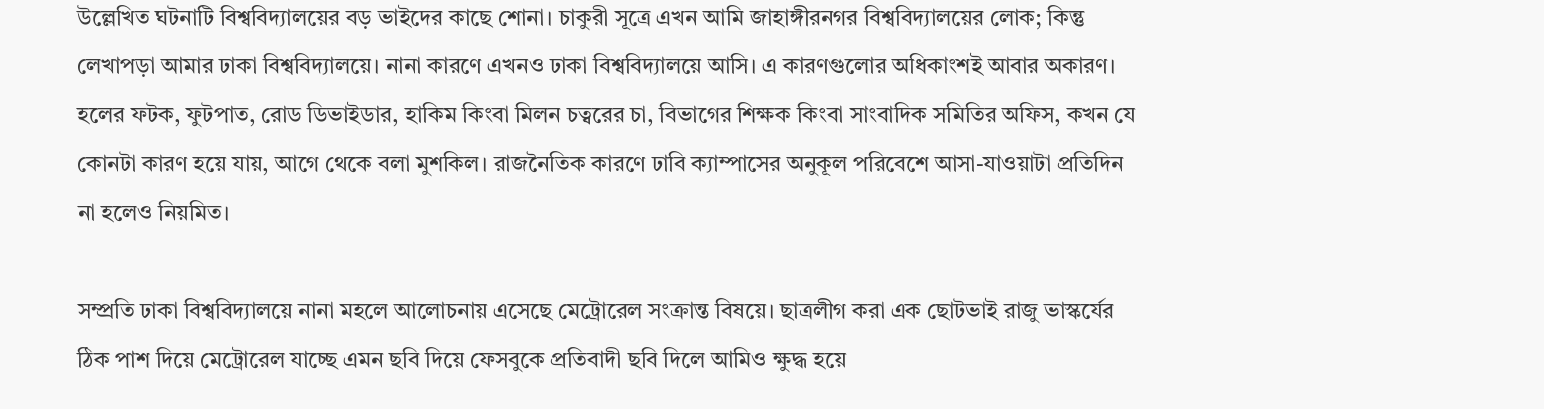উল্লেখিত ঘটনাটি বিশ্ববিদ্যালয়ের বড় ভাইদের কাছে শোনা। চাকুরী সূত্রে এখন আমি জাহাঙ্গীরনগর বিশ্ববিদ্যালয়ের লোক; কিন্তু লেখাপড়া আমার ঢাকা বিশ্ববিদ্যালয়ে। নানা ক‍ারণে এখনও ঢাকা বিশ্ববিদ্যালয়ে আসি। এ কারণগুলোর অধিকাংশই আবার অকারণ। হলের ফটক, ফুটপাত, রোড ডিভাইডার, হাকিম কিংবা মিলন চত্বরের চা, বিভাগের শিক্ষক কিংবা সাংবাদিক সমিতির অফিস, কখন যে কোনটা কারণ হয়ে যায়, আগে থেকে বলা মুশকিল। রাজনৈতিক কারণে ঢাবি ক্যাম্পাসের অনুকূল পরিবেশে আসা-যাওয়াটা প্রতিদিন না হলেও নিয়মিত।

সম্প্রতি ঢাকা বিশ্ববিদ্যালয়ে নানা মহলে আলোচনায় এসেছে মেট্রোরেল সংক্রান্ত বিষয়ে। ছাত্রলীগ করা এক ছোটভাই রাজু ভাস্কর্যের ঠিক পাশ দিয়ে মেট্রোরেল যাচ্ছে এমন ছবি দিয়ে ফেসবুকে প্রতিবাদী ছবি দিলে আমিও ক্ষুদ্ধ হয়ে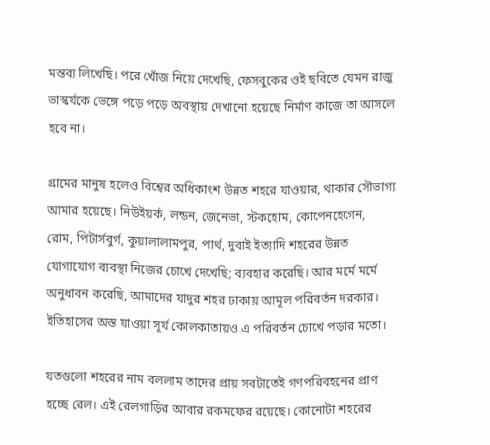মন্তব্য লিখেছি। পরে খোঁজ নিয়ে দেখেছি, ফেসবুকের ওই ছবিতে যেমন রাজু ভাস্কর্যকে ভেঙ্গে পড়ে পড়ে অবস্থায় দেখানো হয়েছে নির্মাণ কাজে তা আসলে হবে না।

গ্রামের মানুষ হলেও বিশ্বের অধিকাংশ উন্নত শহরে যাওয়ার, থাকার সৌভাগ্য আমার হয়েছে। নিউইয়র্ক, লন্ডন, জেনেভা, স্টকহোম, কোপেনহেগেন, রোম, পিটার্সবুর্গ, কুয়ালালামপুর, পার্থ, দুবাই ইত্যাদি শহরের উন্নত যোগাযোগ ব্যবস্থা নিজের চোখে দেখেছি; ব্যবহার করেছি। আর মর্মে মর্মে অনুধাবন করেছি, আমাদের যাদুর শহর ঢাকায় আমূল পরিবর্তন দরকার। ইতিহাসের অস্ত যাওয়া সূর্য কোলকাতায়ও এ পরিবর্তন চোখে পড়ার মতো।

যতগুলো শহরের নাম বললাম তাদের প্রায় সবটাতেই গণপরিবহনের প্রাণ হচ্ছে রেল। এই রেলগাড়ির আবার রকমফের রয়েছে। কোনোটা শহরের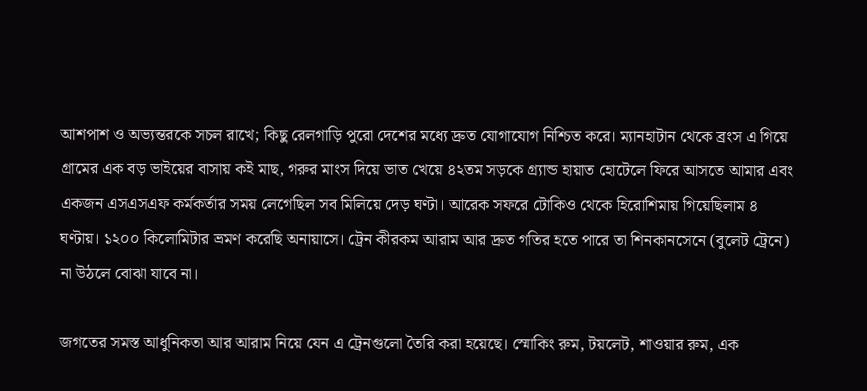আশপাশ ও অভ্যন্তরকে সচল রাখে; কিছু রেলগাড়ি পুরো দেশের মধ্যে দ্রুত যোগাযোগ নিশ্চিত করে। ম্যানহাটান থেকে ব্রংস এ গিয়ে গ্রামের এক বড় ভাইয়ের বাসায় কই মাছ, গরুর মাংস দিয়ে ভাত খেয়ে ৪২তম সড়কে গ্র্যান্ড হায়াত হোটেলে ফিরে আসতে আমার এবং একজন এসএসএফ কর্মকর্তার সময় লেগেছিল সব মিলিয়ে দেড় ঘণ্টা। আরেক সফরে টোকিও থেকে হিরোশিমায় গিয়েছিলাম ৪ ঘণ্টায়। ১২০০ কিলোমিটার ভ্রমণ করেছি অনায়াসে। ট্রেন কীরকম আরাম আর দ্রুত গতির হতে পারে তা শিনকানসেনে (বুলেট ট্রেনে) না উঠলে বোঝা যাবে না।

জগতের সমস্ত আধুনিকতা আর আরাম নিয়ে যেন এ ট্রেনগুলো তৈরি করা হয়েছে। স্মোকিং রুম, টয়লেট, শাওয়ার রুম, এক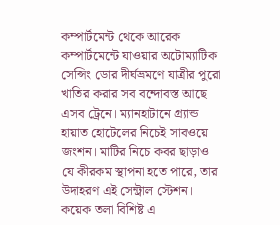কম্পার্টমেন্ট থেকে আরেক কম্পার্টমেন্টে যাওয়ার অটোম্যাটিক সেন্সিং ডোর দীর্ঘভ্রমণে যাত্রীর পুরো খ‍াতির করার সব বন্দোবস্ত আছে এসব ট্রেনে। ম্যানহাটানে গ্র্যান্ড হায়াত হোটেলের নিচেই সাবওয়ে জংশন। মাটির নিচে কবর ছাড়াও যে কীরকম স্থাপনা হতে পারে, তার উদাহরণ এই সেন্ট্রাল স্টেশন। কয়েক তলা বিশিষ্ট এ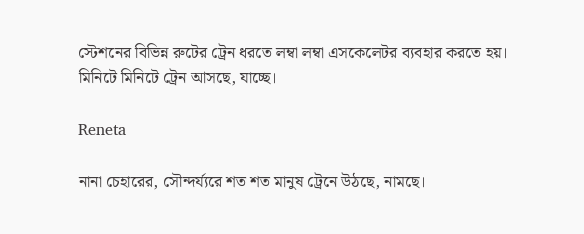স্টেশনের বিভিন্ন রুটের ট্রেন ধরতে লম্বা লম্বা এসকেলেটর ব্যবহার করতে হয়। মিনিটে মিনিটে ট্রেন আসছে, যাচ্ছে।

Reneta

নানা চেহারের, সৌন্দর্য্যরে শত শত মানুষ ট্রেনে উঠছে, নামছে।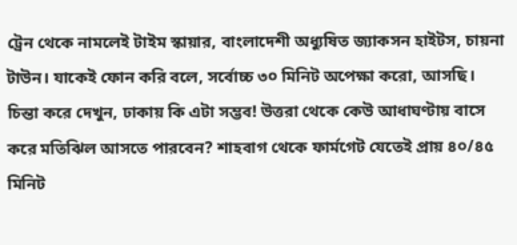ট্রেন থেকে নামলেই টাইম স্কায়ার, বাংলাদেশী অধ্যুষিত জ্যাকসন হাইটস, চায়না টাউন। যাকেই ফোন করি বলে, সর্বোচ্চ ৩০ মিনিট অপেক্ষা করো, আসছি। চিন্তা করে দেখুন, ঢাকায় কি এটা সম্ভব! উত্তরা থেকে কেউ আধাঘণ্টায় বাসে করে মতিঝিল আসতে পারবেন? শাহবাগ থেকে ফার্মগেট যেতেই প্রায় ৪০/৪৫ মিনিট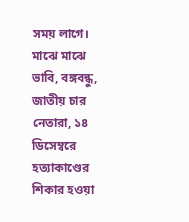সময় লাগে। মাঝে মাঝে ভাবি, বঙ্গবন্ধু, জাতীয় চার নেতারা, ১৪ ডিসেম্বরে হত্যাকাণ্ডের শিকার হওয়া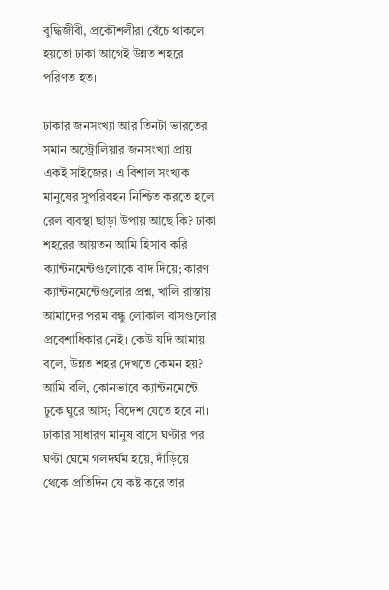বুদ্ধিজীবী, প্রকৌশলীরা বেঁচে থাকলে হয়তো ঢাকা আগেই উন্নত শহরে পরিণত হত।

ঢাকার জনসংখ্যা আর তিনটা ভারতের সমান অস্ট্রোলিয়ার জনসংখ্যা প্রায় একই সাইজের। এ বিশাল সংখ্যক মানুষের সুপরিবহন নিশ্চিত করতে হলে রেল ব্যবস্থা ছাড়া উপায় আছে কি? ঢাকা শহরের আয়তন আমি হিস‍াব করি ক্যান্টনমেন্টগুলোকে বাদ দিয়ে; কারণ ক্যান্টনমেন্টেগুলোর প্রশ্ন, খালি রাস্তায় আমাদের পরম বন্ধু লোকাল বাসগুলোর প্রবেশাধিকার নেই। কেউ যদি আমায় বলে, উন্নত শহর দেখতে কেমন হয়? আমি বলি, কোনভাবে ক্যান্টনমেন্টে ঢুকে ঘুরে আস; বিদেশ যেতে হবে না। ঢাকার সাধারণ মানুষ বাসে ঘণ্টার পর ঘণ্টা ঘেমে গলদর্ঘম হয়ে, দাঁড়িয়ে থেকে প্রতিদিন যে কষ্ট করে তার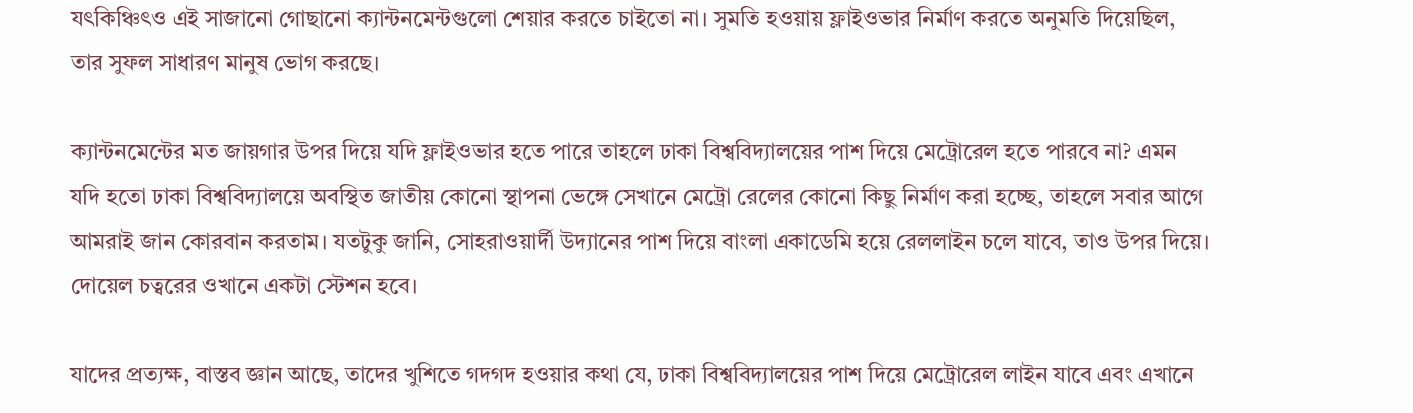যৎকিঞ্চিৎও এই সাজানো গোছানো ক্যান্টনমেন্টগুলো শেয়ার করতে চাইতো না। সুমতি হওয়ায় ফ্লাইওভার নির্মাণ করতে অনুমতি দিয়েছিল, তার সুফল সাধারণ মানুষ ভোগ করছে।

ক্যান্টনমেন্টের মত জায়গার উপর দিয়ে যদি ফ্লাইওভার হতে পারে তাহলে ঢাকা বিশ্ববিদ্যালয়ের পাশ দিয়ে মেট্রোরেল হতে পারবে না? এমন যদি হতো ঢাকা বিশ্ববিদ্যালয়ে অবস্থিত জাতীয় কোনো স্থাপনা ভেঙ্গে সেখানে মেট্রো রেলের কোনো কিছু নির্মাণ করা হচ্ছে, তাহলে সবার আগে আমরাই জান কোরবান করতাম। যতটুকু জানি, সোহরাওয়ার্দী উদ্যানের পাশ দিয়ে বাংলা একাডেমি হয়ে রেললাইন চলে যাবে, তাও উপর দিয়ে। দোয়েল চত্বরের ওখানে একটা স্টেশন হবে।

যাদের প্রত্যক্ষ, বাস্তব জ্ঞান আছে, তাদের খুশিতে গদগদ হওয়ার কথা যে, ঢাকা বিশ্ববিদ্যালয়ের পাশ দিয়ে মেট্রোরেল লাইন যাবে এবং এখানে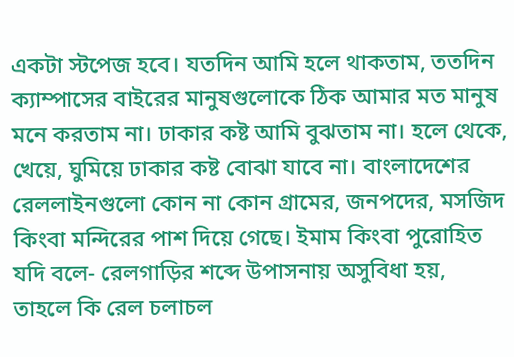একটা স্টপেজ হবে। যতদিন আমি হলে থাকতাম, ততদিন ক্যাম্পাসের বাইরের মানুষগুলোকে ঠিক আমার মত মানুষ মনে করতাম না। ঢাকার কষ্ট আমি বুঝতাম না। হলে থেকে, খেয়ে, ঘুমিয়ে ঢাকার কষ্ট বোঝা যাবে না। বাংলাদেশের রেললাইনগুলো কোন না কোন গ্রামের, জনপদের, মসজিদ কিংবা মন্দিরের পাশ দিয়ে গেছে। ইমাম কিংবা পুরোহিত যদি বলে- রেলগাড়ির শব্দে উপাসনায় অসুবিধা হয়, তাহলে কি রেল চলাচল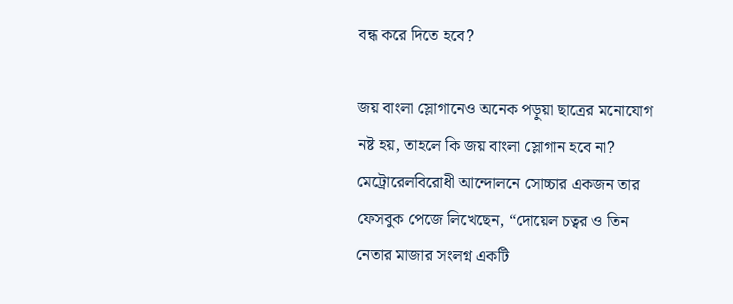বন্ধ করে দিতে হবে?

জয় বাংলা স্লোগানেও অনেক পড়ুয়া ছাত্রের মনোযোগ নষ্ট হয়, তাহলে কি জয় বাংলা স্লোগান হবে না? মেট্রোরেলবিরোধী আন্দোলনে সোচ্চার একজন তার ফেসবুক পেজে লিখেছেন, “দোয়েল চত্বর ও তিন নেতার মাজার সংলগ্ন একটি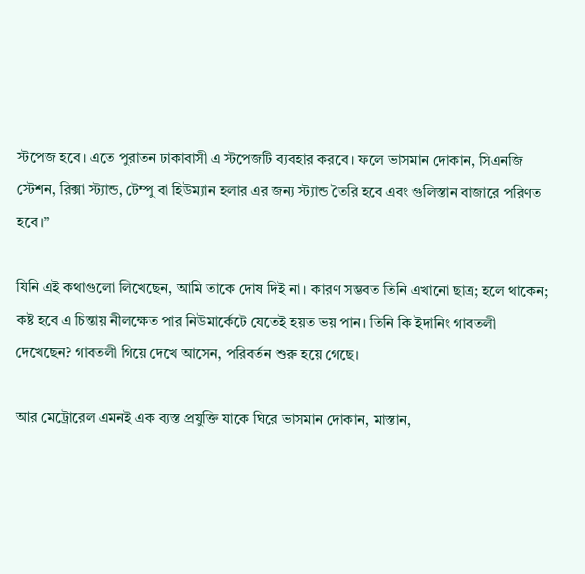স্টপেজ হবে। এতে পুরাতন ঢাকাবাসী এ স্টপেজটি ব্যবহার করবে। ফলে ভাসমান দোকান, সিএনজি স্টেশন, রিক্সা স্ট্যান্ড, টেম্পু বা হিউম্যান হলার এর জন্য স্ট্যান্ড তৈরি হবে এবং গুলিস্তান বাজারে পরিণত হবে।”

যিনি এই কথাগুলো লিখেছেন, আমি তাকে দোষ দিই না। কারণ সম্ভবত তিনি এখানো ছাত্র; হলে থাকেন; কষ্ট হবে এ চিন্তায় নীলক্ষেত পার নিউমার্কেটে যেতেই হয়ত ভয় পান। তিনি কি ইদানিং গাবতলী দেখেছেন? গাবতলী গিয়ে দেখে আসেন, পরিবর্তন শুরু হয়ে গেছে।

আর মেট্রোরেল এমনই এক ব্যস্ত প্রযুক্তি যাকে ঘিরে ভাসমান দোকান, মাস্ত‍ান,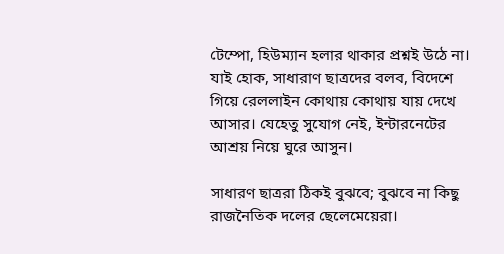টেম্পো, হিউম্যান হলার থাকার প্রশ্নই উঠে না। যাই হোক, সাধারাণ ছাত্রদের বলব, বিদেশে গিয়ে রেললাইন কোথায় কোথায় যায় দেখে আসার। যেহেতু সুযোগ নেই, ইন্টারনেটের আশ্রয় নিয়ে ঘুরে আসুন।

সাধারণ ছাত্ররা ঠিকই বুঝবে; বুঝবে না কিছু রাজনৈতিক দলের ছেলেমেয়েরা।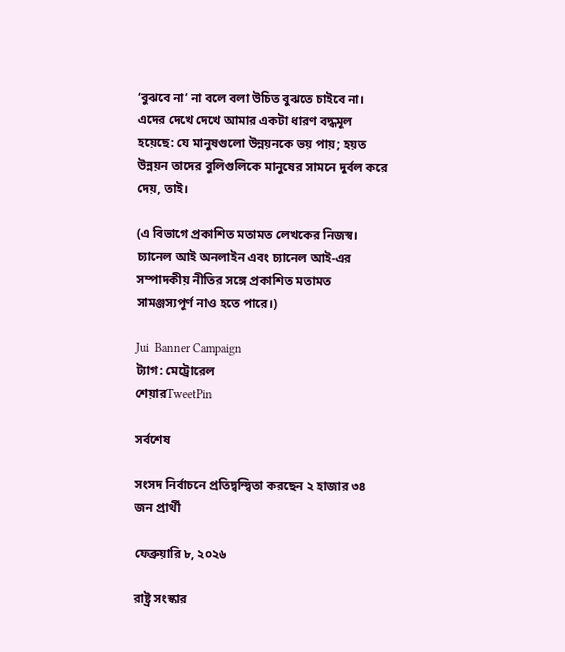‘বুঝবে না’ না বলে বলা উচিত বুঝতে চাইবে না। এদের দেখে দেখে আমার একটা ধারণ বদ্ধমূল হয়েছে: যে মানুষগুলো উন্নয়নকে ভয় পায়; হয়ত উন্নয়ন তাদের বুলিগুলিকে মানুষের সামনে দুর্বল করে দেয়, তাই।

(এ বিভাগে প্রকাশিত মতামত লেখকের নিজস্ব। চ্যানেল আই অনলাইন এবং চ্যানেল আই-এর সম্পাদকীয় নীতির সঙ্গে প্রকাশিত মতামত সামঞ্জস্যপূর্ণ নাও হতে পারে।)

Jui  Banner Campaign
ট্যাগ: মেট্রোরেল
শেয়ারTweetPin

সর্বশেষ

সংসদ নির্বাচনে প্রতিদ্বন্দ্বিতা করছেন ২ হাজার ৩৪ জন প্রার্থী

ফেব্রুয়ারি ৮, ২০২৬

রাষ্ট্র সংস্কার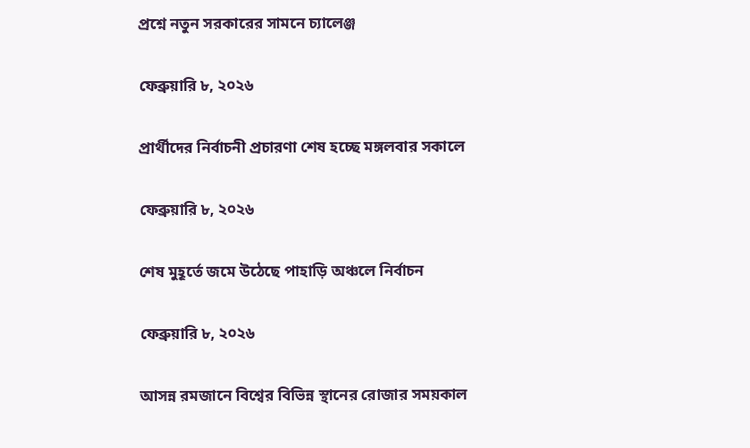প্রশ্নে নতুন সরকারের সামনে চ্যালেঞ্জ

ফেব্রুয়ারি ৮, ২০২৬

প্রার্থীদের নির্বাচনী প্রচারণা শেষ হচ্ছে মঙ্গলবার সকালে

ফেব্রুয়ারি ৮, ২০২৬

শেষ মুহূর্তে জমে উঠেছে পাহাড়ি অঞ্চলে নির্বাচন

ফেব্রুয়ারি ৮, ২০২৬

আসন্ন রমজানে বিশ্বের বিভিন্ন স্থানের রোজার সময়কাল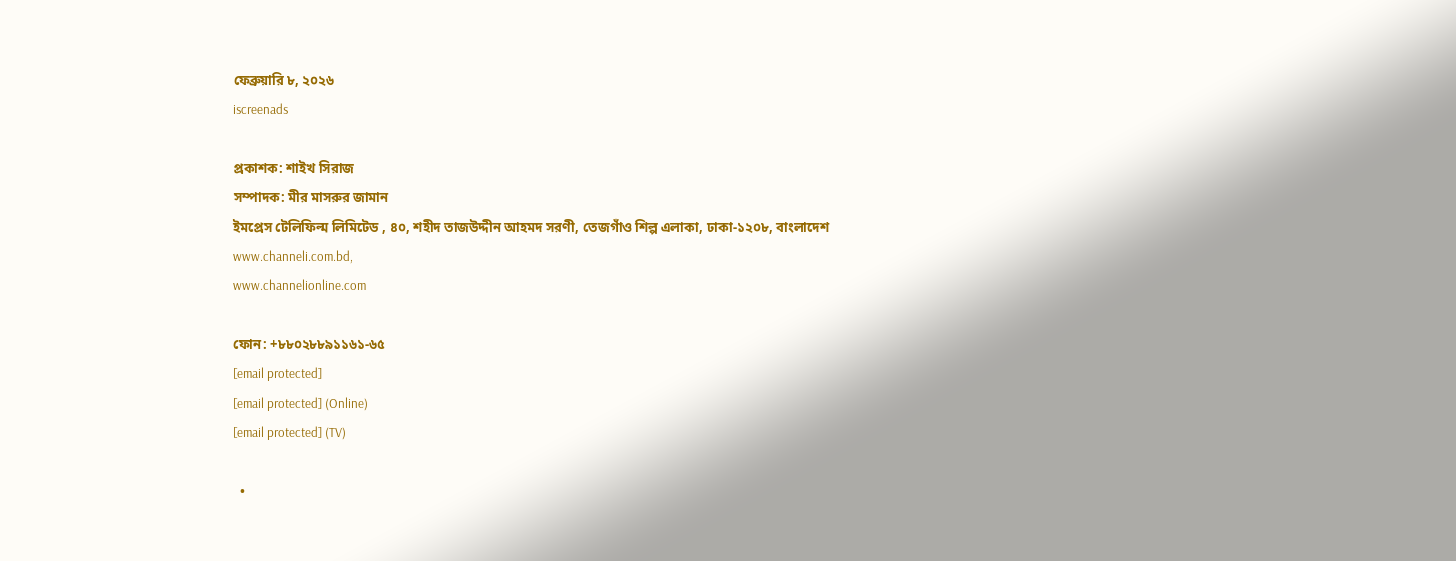ফেব্রুয়ারি ৮, ২০২৬
iscreenads

প্রকাশক: শাইখ সিরাজ
সম্পাদক: মীর মাসরুর জামান
ইমপ্রেস টেলিফিল্ম লিমিটেড , ৪০, শহীদ তাজউদ্দীন আহমদ সরণী, তেজগাঁও শিল্প এলাকা, ঢাকা-১২০৮, বাংলাদেশ
www.channeli.com.bd,
www.channelionline.com

ফোন: +৮৮০২৮৮৯১১৬১-৬৫
[email protected]
[email protected] (Online)
[email protected] (TV)

  •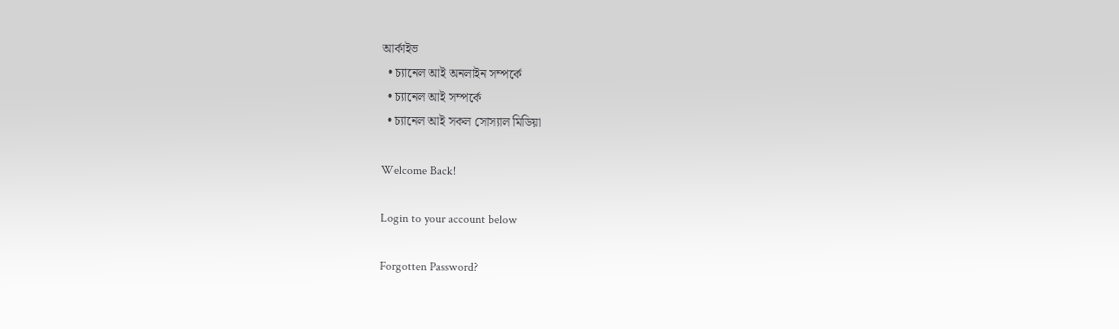আর্কাইভ
  • চ্যানেল আই অনলাইন সম্পর্কে
  • চ্যানেল আই সম্পর্কে
  • চ্যানেল আই সকল সোস্যাল মিডিয়া

Welcome Back!

Login to your account below

Forgotten Password?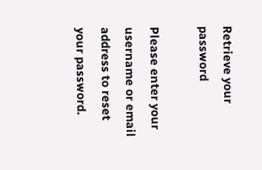Retrieve your password

Please enter your username or email address to reset your password.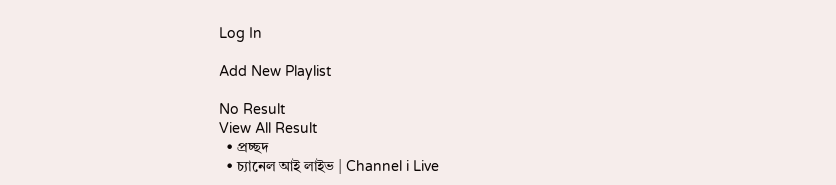Log In

Add New Playlist

No Result
View All Result
  • প্রচ্ছদ
  • চ্যানেল আই লাইভ | Channel i Live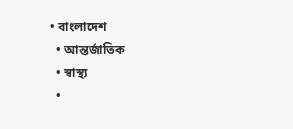• বাংলাদেশ
  • আন্তর্জাতিক
  • স্বাস্থ্য
  •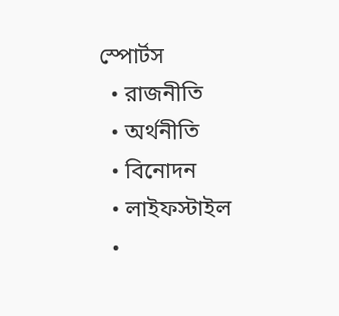স্পোর্টস
  • রাজনীতি
  • অর্থনীতি
  • বিনোদন
  • লাইফস্টাইল
  •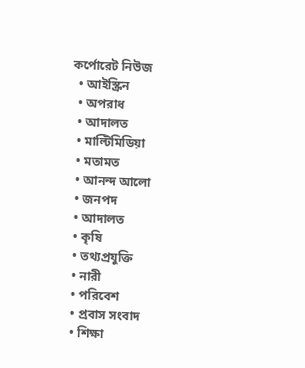কর্পোরেট নিউজ
  • আইস্ক্রিন
  • অপরাধ
  • আদালত
  • মাল্টিমিডিয়া
  • মতামত
  • আনন্দ আলো
  • জনপদ
  • আদালত
  • কৃষি
  • তথ্যপ্রযুক্তি
  • নারী
  • পরিবেশ
  • প্রবাস সংবাদ
  • শিক্ষা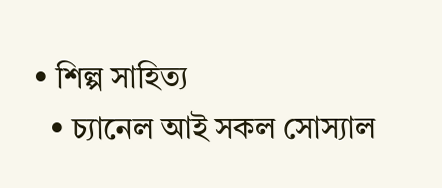• শিল্প সাহিত্য
  • চ্যানেল আই সকল সোস্যাল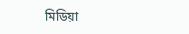মিডিয়া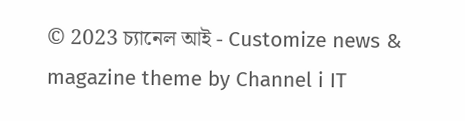© 2023 চ্যানেল আই - Customize news & magazine theme by Channel i IT